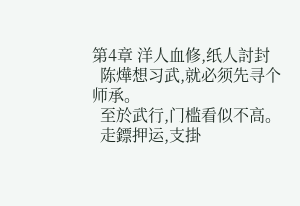第4章 洋人血修,纸人討封
  陈燁想习武,就必须先寻个师承。
  至於武行,门槛看似不高。
  走鏢押运,支掛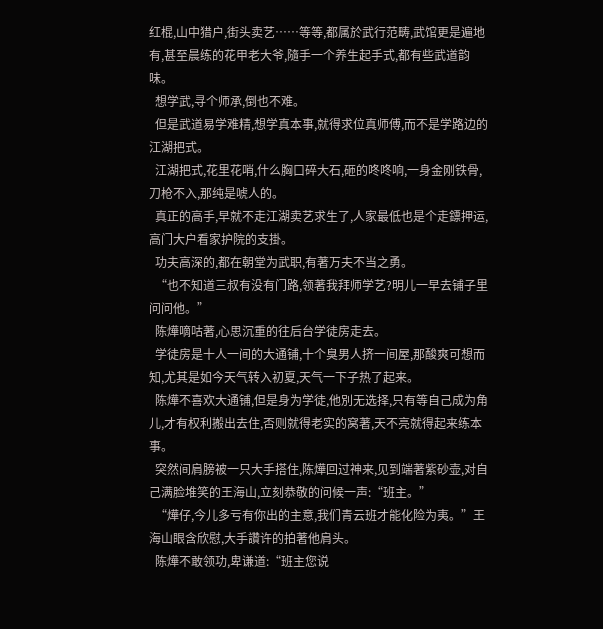红棍,山中猎户,街头卖艺……等等,都属於武行范畴,武馆更是遍地有,甚至晨练的花甲老大爷,隨手一个养生起手式,都有些武道韵味。
  想学武,寻个师承,倒也不难。
  但是武道易学难精,想学真本事,就得求位真师傅,而不是学路边的江湖把式。
  江湖把式,花里花哨,什么胸口碎大石,砸的咚咚响,一身金刚铁骨,刀枪不入,那纯是唬人的。
  真正的高手,早就不走江湖卖艺求生了,人家最低也是个走鏢押运,高门大户看家护院的支掛。
  功夫高深的,都在朝堂为武职,有著万夫不当之勇。
  “也不知道三叔有没有门路,领著我拜师学艺?明儿一早去铺子里问问他。”
  陈燁嘀咕著,心思沉重的往后台学徒房走去。
  学徒房是十人一间的大通铺,十个臭男人挤一间屋,那酸爽可想而知,尤其是如今天气转入初夏,天气一下子热了起来。
  陈燁不喜欢大通铺,但是身为学徒,他別无选择,只有等自己成为角儿,才有权利搬出去住,否则就得老实的窝著,天不亮就得起来练本事。
  突然间肩膀被一只大手搭住,陈燁回过神来,见到端著紫砂壶,对自己满脸堆笑的王海山,立刻恭敬的问候一声:“班主。”
  “燁仔,今儿多亏有你出的主意,我们青云班才能化险为夷。”王海山眼含欣慰,大手讚许的拍著他肩头。
  陈燁不敢领功,卑谦道:“班主您说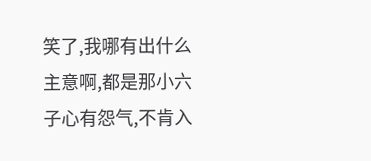笑了,我哪有出什么主意啊,都是那小六子心有怨气,不肯入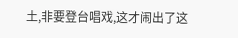土,非要登台唱戏,这才闹出了这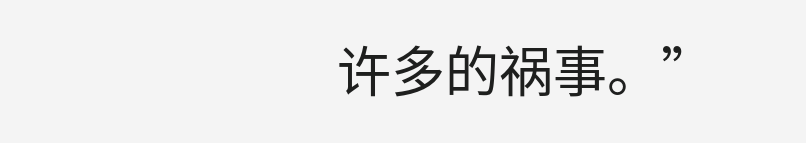许多的祸事。”